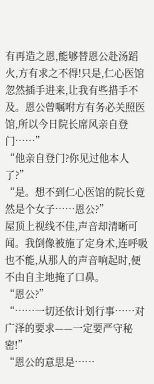有再造之恩,能够替恩公赴汤蹈火,方有求之不得!只是,仁心医馆忽然插手进来,让我有些措手不及。恩公曾嘱咐方有务必关照医馆,所以今日院长席风亲自登门……”
“他亲自登门?你见过他本人了?”
“是。想不到仁心医馆的院长竟然是个女子……恩公?”
屋顶上视线不佳,声音却清晰可闻。我倒像被施了定身术,连呼吸也不能,从那人的声音响起时,便不由自主地掩了口鼻。
“恩公?”
“……一切还依计划行事……对广泽的要求——一定要严守秘密!”
“恩公的意思是……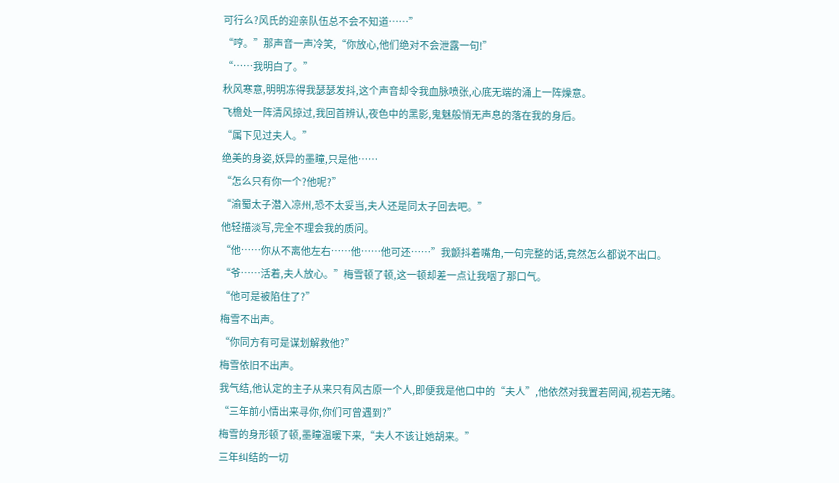可行么?风氏的迎亲队伍总不会不知道……”
“哼。”那声音一声冷笑,“你放心,他们绝对不会泄露一句!”
“……我明白了。”
秋风寒意,明明冻得我瑟瑟发抖,这个声音却令我血脉喷张,心底无端的涌上一阵燥意。
飞檐处一阵清风掠过,我回首辨认,夜色中的黑影,鬼魅般悄无声息的落在我的身后。
“属下见过夫人。”
绝美的身姿,妖异的墨瞳,只是他……
“怎么只有你一个?他呢?”
“渝蜀太子潜入凉州,恐不太妥当,夫人还是同太子回去吧。”
他轻描淡写,完全不理会我的质问。
“他……你从不离他左右……他……他可还……”我颤抖着嘴角,一句完整的话,竟然怎么都说不出口。
“爷……活着,夫人放心。”梅雪顿了顿,这一顿却差一点让我咽了那口气。
“他可是被陷住了?”
梅雪不出声。
“你同方有可是谋划解救他?”
梅雪依旧不出声。
我气结,他认定的主子从来只有风古原一个人,即便我是他口中的“夫人”,他依然对我置若罔闻,视若无睹。
“三年前小情出来寻你,你们可曾遇到?”
梅雪的身形顿了顿,墨瞳温暖下来,“夫人不该让她胡来。”
三年纠结的一切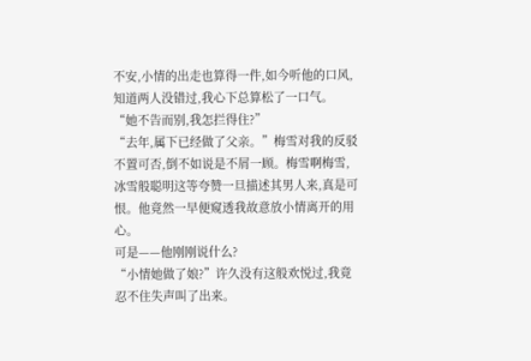不安,小情的出走也算得一件,如今听他的口风,知道两人没错过,我心下总算松了一口气。
“她不告而别,我怎拦得住?”
“去年,属下已经做了父亲。”梅雪对我的反驳不置可否,倒不如说是不屑一顾。梅雪啊梅雪,冰雪般聪明这等夸赞一旦描述其男人来,真是可恨。他竟然一早便窥透我故意放小情离开的用心。
可是——他刚刚说什么?
“小情她做了娘?”许久没有这般欢悦过,我竟忍不住失声叫了出来。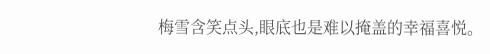梅雪含笑点头,眼底也是难以掩盖的幸福喜悦。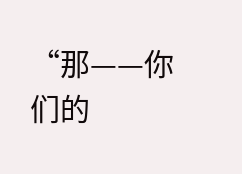“那——你们的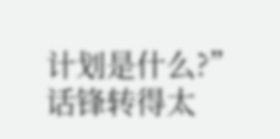计划是什么?”
话锋转得太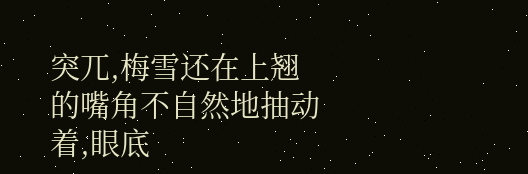突兀,梅雪还在上翘的嘴角不自然地抽动着,眼底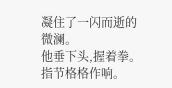凝住了一闪而逝的微澜。
他垂下头,握着拳。
指节格格作响。